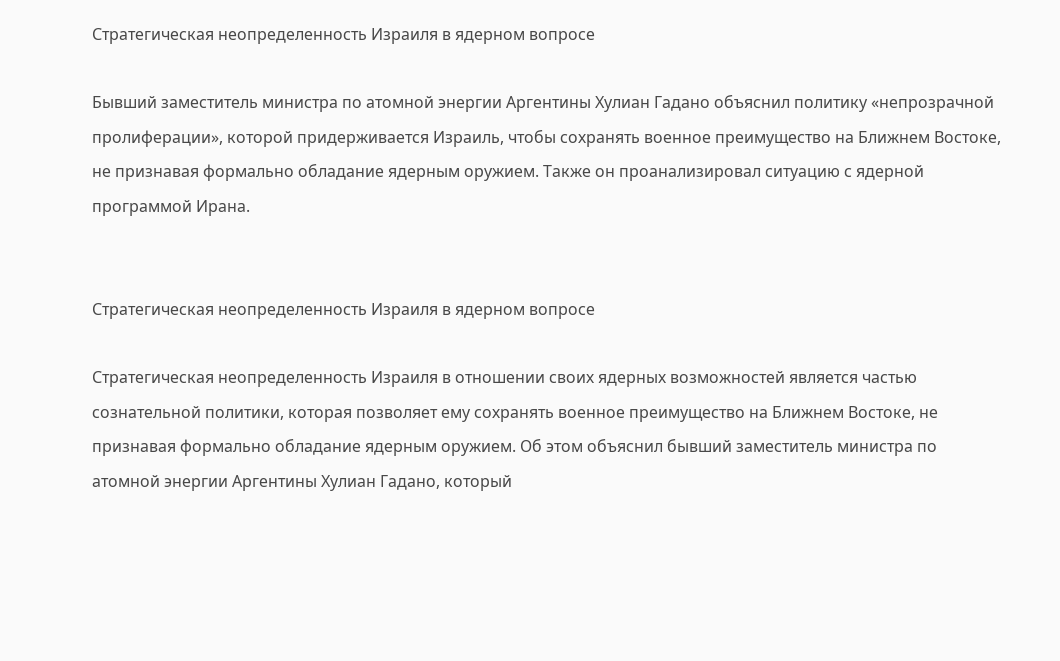Стратегическая неопределенность Израиля в ядерном вопросе

Бывший заместитель министра по атомной энергии Аргентины Хулиан Гадано объяснил политику «непрозрачной пролиферации», которой придерживается Израиль, чтобы сохранять военное преимущество на Ближнем Востоке, не признавая формально обладание ядерным оружием. Также он проанализировал ситуацию с ядерной программой Ирана.


Стратегическая неопределенность Израиля в ядерном вопросе

Стратегическая неопределенность Израиля в отношении своих ядерных возможностей является частью сознательной политики, которая позволяет ему сохранять военное преимущество на Ближнем Востоке, не признавая формально обладание ядерным оружием. Об этом объяснил бывший заместитель министра по атомной энергии Аргентины Хулиан Гадано, который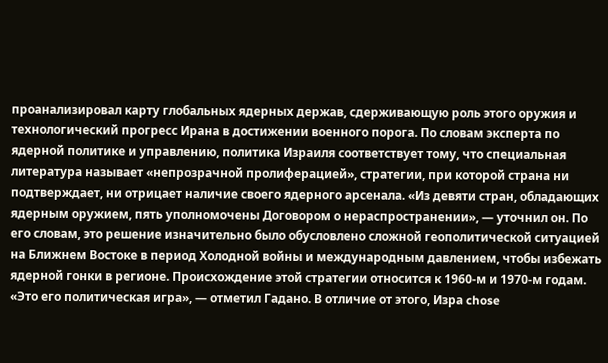проанализировал карту глобальных ядерных держав, сдерживающую роль этого оружия и технологический прогресс Ирана в достижении военного порога. По словам эксперта по ядерной политике и управлению, политика Израиля соответствует тому, что специальная литература называет «непрозрачной пролиферацией», стратегии, при которой страна ни подтверждает, ни отрицает наличие своего ядерного арсенала. «Из девяти стран, обладающих ядерным оружием, пять уполномочены Договором о нераспространении», — уточнил он. По его словам, это решение изначительно было обусловлено сложной геополитической ситуацией на Ближнем Востоке в период Холодной войны и международным давлением, чтобы избежать ядерной гонки в регионе. Происхождение этой стратегии относится к 1960-м и 1970-м годам. «Это его политическая игра», — отметил Гадано. В отличие от этого, Изра chose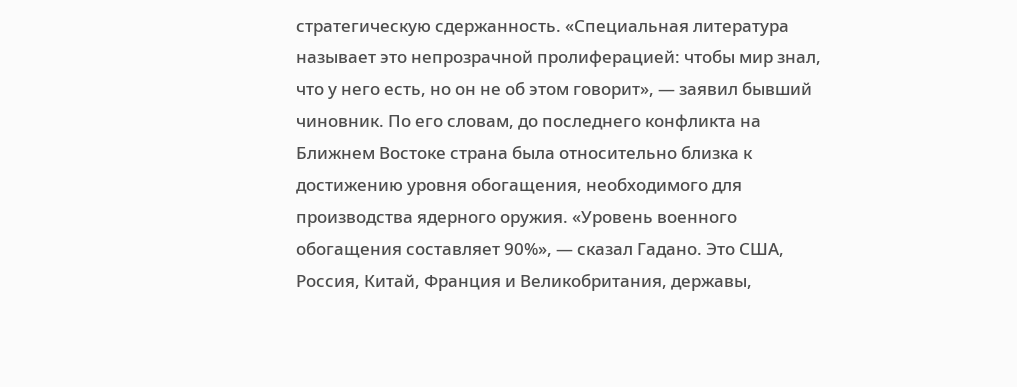стратегическую сдержанность. «Специальная литература называет это непрозрачной пролиферацией: чтобы мир знал, что у него есть, но он не об этом говорит», — заявил бывший чиновник. По его словам, до последнего конфликта на Ближнем Востоке страна была относительно близка к достижению уровня обогащения, необходимого для производства ядерного оружия. «Уровень военного обогащения составляет 90%», — сказал Гадано. Это США, Россия, Китай, Франция и Великобритания, державы,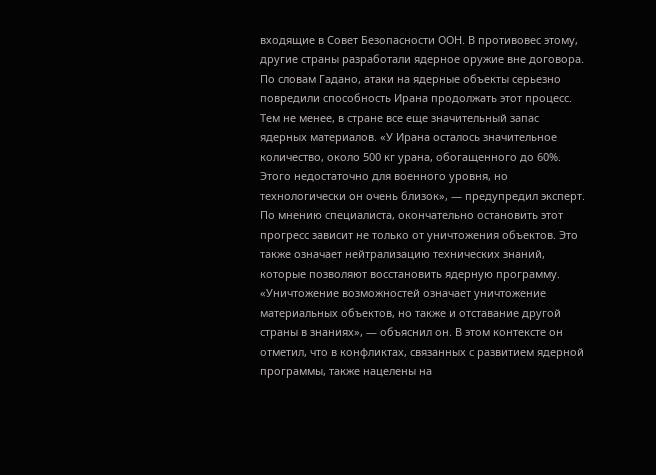входящие в Совет Безопасности ООН. В противовес этому, другие страны разработали ядерное оружие вне договора. По словам Гадано, атаки на ядерные объекты серьезно повредили способность Ирана продолжать этот процесс. Тем не менее, в стране все еще значительный запас ядерных материалов. «У Ирана осталось значительное количество, около 500 кг урана, обогащенного до 60%. Этого недостаточно для военного уровня, но технологически он очень близок», — предупредил эксперт. По мнению специалиста, окончательно остановить этот прогресс зависит не только от уничтожения объектов. Это также означает нейтрализацию технических знаний, которые позволяют восстановить ядерную программу. «Уничтожение возможностей означает уничтожение материальных объектов, но также и отставание другой страны в знаниях», — объяснил он. В этом контексте он отметил, что в конфликтах, связанных с развитием ядерной программы, также нацелены на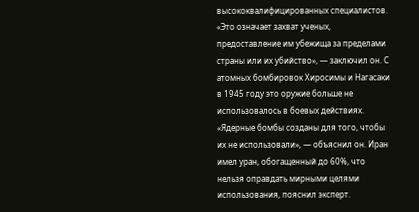высококвалифицированных специалистов. «Это означает захват ученых, предоставление им убежища за пределами страны или их убийство», — заключил он. С атомных бомбировок Хиросимы и Нагасаки в 1945 году это оружие больше не использовалось в боевых действиях. «Ядерные бомбы созданы для того, чтобы их не использовали», — объяснил он. Иран имел уран, обогащенный до 60%, что нельзя оправдать мирными целями использования, пояснил эксперт.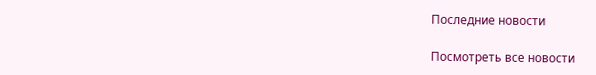Последние новости

Посмотреть все новости